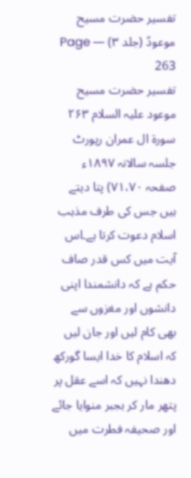تفسیر حضرت مسیح موعودؑ (جلد ۳) — Page 263
تفسیر حضرت مسیح موعود علیہ السلام ۲۶۳ سورة ال عمران رپورٹ جلسہ سالانہ ۱۸۹۷ء صفحہ ۷۱،۷۰) پتا دیتے ہیں جس کی طرف مذہب اسلام دعوت کرتا ہے۔اس آیت میں کس قدر صاف حکم ہے کہ دانشمندا اپنی دانشوں اور مغزوں سے بھی کام لیں اور جان لیں کہ اسلام کا خدا ایسا گورکھ دھندا نہیں کہ اسے عقل پر پتھر مار کر بجبر منوایا جائے اور صحیفہ فطرت میں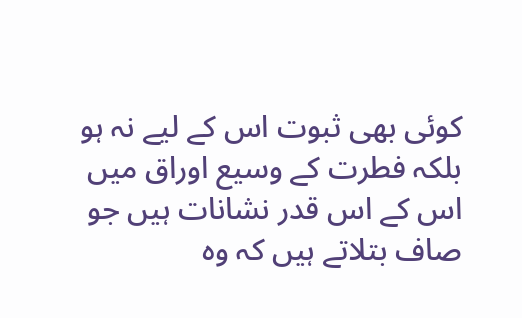کوئی بھی ثبوت اس کے لیے نہ ہو بلکہ فطرت کے وسیع اوراق میں اس کے اس قدر نشانات ہیں جو صاف بتلاتے ہیں کہ وہ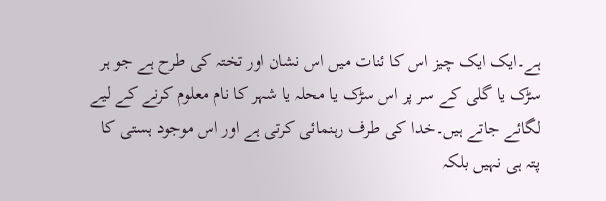ہے۔ایک ایک چیز اس کا ئنات میں اس نشان اور تختہ کی طرح ہے جو ہر سڑک یا گلی کے سر پر اس سڑک یا محلہ یا شہر کا نام معلوم کرنے کے لیے لگائے جاتے ہیں۔خدا کی طرف رہنمائی کرتی ہے اور اس موجود ہستی کا پتہ ہی نہیں بلکہ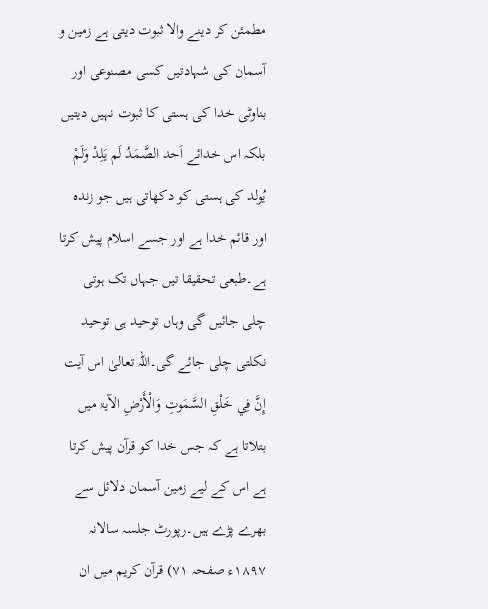مطمئن کر دینے والا ثبوت دیتی ہے زمین و آسمان کی شہادتیں کسی مصنوعی اور بناوٹی خدا کی ہستی کا ثبوت نہیں دیتیں بلکہ اس خدائے اَحد الصَّمَدُ لَم يَلِدْ وَلَمْ يُولد کی ہستی کو دکھاتی ہیں جو زندہ اور قائم خدا ہے اور جسے اسلام پیش کرتا ہے۔طبعی تحقیقا تیں جہاں تک ہوتی چلی جائیں گی وہاں توحید ہی توحید نکلتی چلی جائے گی۔اللہ تعالیٰ اس آيت إِنَّ فِي خَلْقِ السَّمَوتِ وَالْأَرْضِ الآیۃ میں بتلاتا ہے کہ جس خدا کو قرآن پیش کرتا ہے اس کے لیے زمین آسمان دلائل سے بھرے پڑے ہیں۔رپورٹ جلسہ سالانہ ۱۸۹۷ء صفحہ ۷۱) قرآن کریم میں ان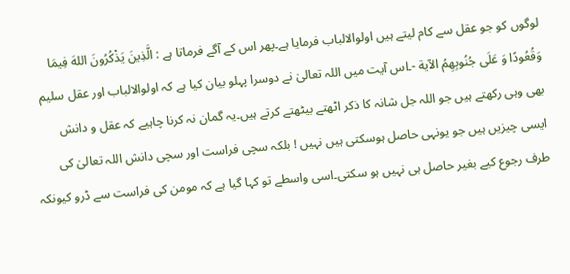لوگوں کو جو عقل سے کام لیتے ہیں اولوالالباب فرمایا ہے۔پھر اس کے آگے فرماتا ہے : الَّذِينَ يَذْكُرُونَ اللهَ فِيمَا وَقُعُودًا وَ عَلَى جُنُوبِهِمُ الآية -۔اس آیت میں اللہ تعالیٰ نے دوسرا پہلو بیان کیا ہے کہ اولوالالباب اور عقل سلیم بھی وہی رکھتے ہیں جو اللہ جل شانہ کا ذکر اٹھتے بیٹھتے کرتے ہیں۔یہ گمان نہ کرنا چاہیے کہ عقل و دانش ایسی چیزیں ہیں جو یونہی حاصل ہوسکتی ہیں نہیں ! بلکہ سچی فراست اور سچی دانش اللہ تعالیٰ کی طرف رجوع کیے بغیر حاصل ہی نہیں ہو سکتی۔اسی واسطے تو کہا گیا ہے کہ مومن کی فراست سے ڈرو کیونکہ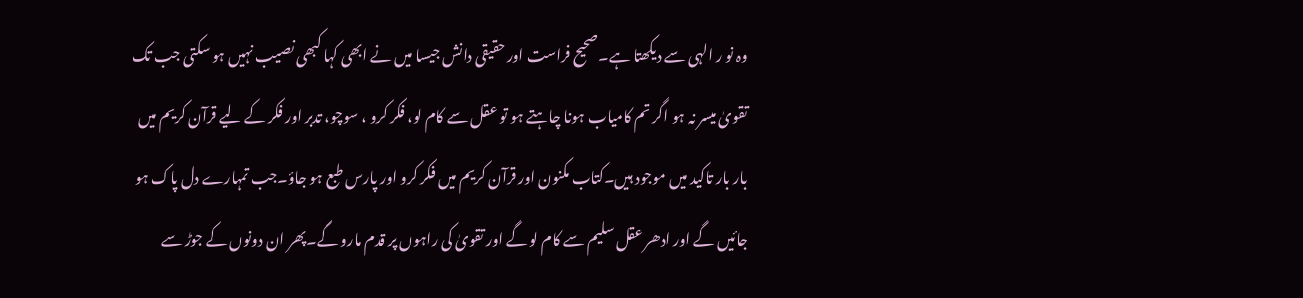وہ نو ر الہی سے دیکھتا ہے۔صحیح فراست اور حقیقی دانش جیسا میں نے ابھی کہا کبھی نصیب نہیں ہو سکتی جب تک تقویٰ میسر نہ ہو اگر تم کامیاب ہونا چاہتے ہو تو عقل سے کام لو، فکر کرو ، سوچو، تدبر اور فکر کے لیے قرآن کریم میں بار بار تاکید میں موجود ہیں۔کتاب مکنون اور قرآن کریم میں فکر کرو اور پارس طبع ہو جاؤ۔جب تمہارے دل پاک ہو جائیں گے اور ادھر عقل سلیم سے کام لو گے اور تقویٰ کی راہوں پر قدم مارو گے۔پھر ان دونوں کے جوڑ سے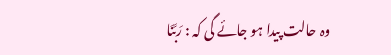وہ حالت پیدا ہو جائے گی کہ : رَبَّنَا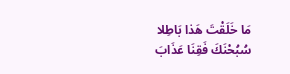مَا خَلَقْتَ هَذا بَاطِلا سُبُحْنَكَ فَقِنَا عَذَابَ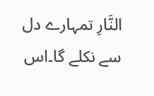النَّارِ تمہارے دل سے نکلے گا۔اس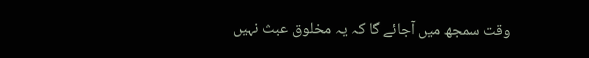وقت سمجھ میں آجائے گا کہ یہ مخلوق عبث نہیں